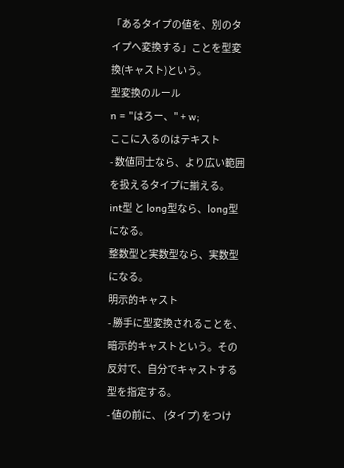「あるタイプの値を、別のタイプへ変換する」ことを型変換(キャスト)という。
型変換のルール
n = "はろー、" + w;
ここに入るのはテキスト
- 数値同士なら、より広い範囲を扱えるタイプに揃える。
int型 と long型なら、long型になる。
整数型と実数型なら、実数型になる。
明示的キャスト
- 勝手に型変換されることを、暗示的キャストという。その反対で、自分でキャストする型を指定する。
- 値の前に、 (タイプ) をつけ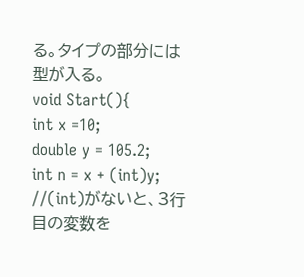る。タイプの部分には型が入る。
void Start(){
int x =10;
double y = 105.2;
int n = x + (int)y;
//(int)がないと、3行目の変数を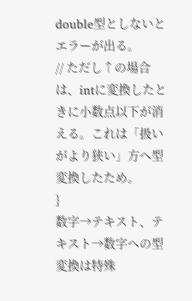double型としないとエラーが出る。
// ただし↑の場合は、intに変換したときに小数点以下が消える。これは「扱いがより狭い」方へ型変換したため。
}
数字→テキスト、テキスト→数字への型変換は特殊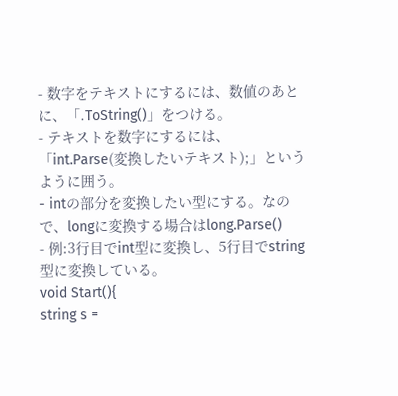- 数字をテキストにするには、数値のあとに、「.ToString()」をつける。
- テキストを数字にするには、「int.Parse(変換したいテキスト);」というように囲う。
- intの部分を変換したい型にする。なので、longに変換する場合はlong.Parse()
- 例:3行目でint型に変換し、5行目でstring型に変換している。
void Start(){
string s =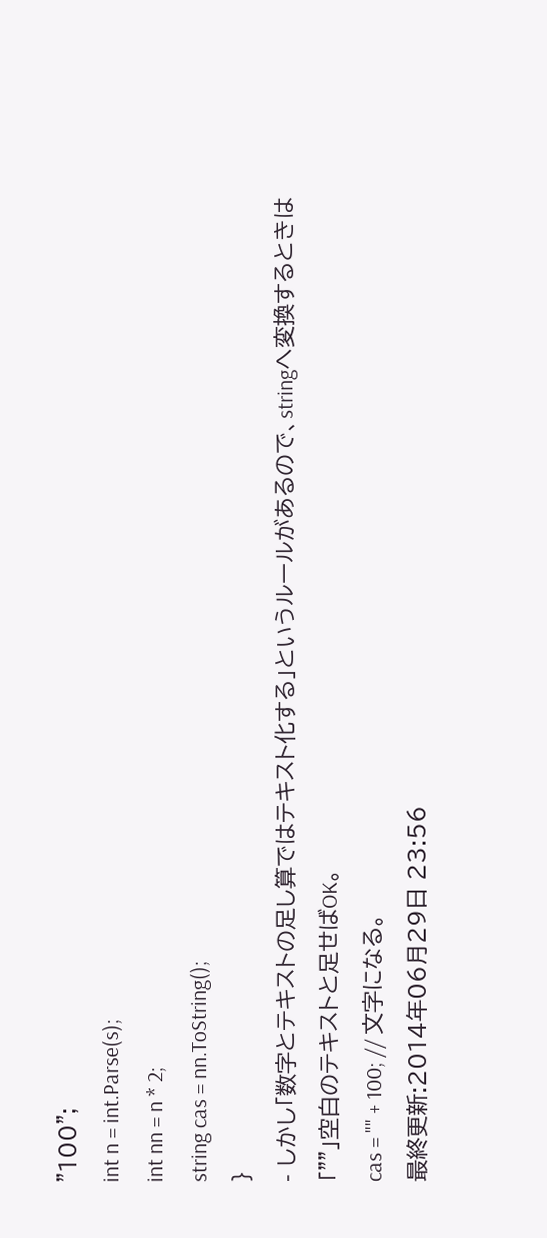"100";
int n = int.Parse(s);
int nn = n * 2;
string cas = nn.ToString();
}
- しかし「数字とテキストの足し算ではテキスト化する」というルールがあるので、stringへ変換するときは「""」空白のテキストと足せばOK。
cas = "" + 100; // 文字になる。
最終更新:2014年06月29日 23:56